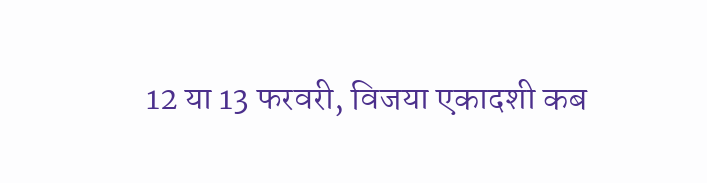12 या 13 फरवरी, विजया एकादशी कब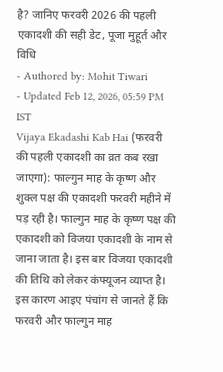है? जानिए फरवरी 2026 की पहली एकादशी की सही डेट, पूजा मुहूर्त और विधि
- Authored by: Mohit Tiwari
- Updated Feb 12, 2026, 05:59 PM IST
Vijaya Ekadashi Kab Hai (फरवरी की पहली एकादशी का व्रत कब रखा जाएगा): फाल्गुन माह के कृष्ण और शुक्ल पक्ष की एकादशी फरवरी महीने में पड़ रही है। फाल्गुन माह के कृष्ण पक्ष की एकादशी को विजया एकादशी के नाम से जाना जाता है। इस बार विजया एकादशी की तिथि को लेकर कंफ्यूजन व्याप्त है। इस कारण आइए पंचांग से जानते हैं कि फरवरी और फाल्गुन माह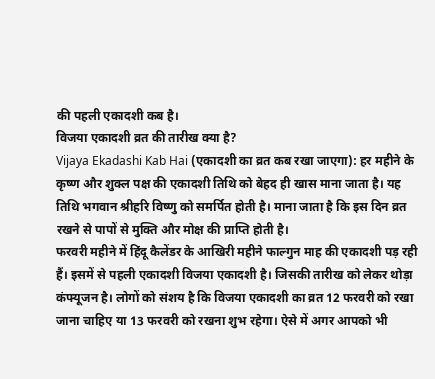की पहली एकादशी कब है।
विजया एकादशी व्रत की तारीख क्या है?
Vijaya Ekadashi Kab Hai (एकादशी का व्रत कब रखा जाएगा): हर महीने के कृष्ण और शुक्ल पक्ष की एकादशी तिथि को बेहद ही खास माना जाता है। यह तिथि भगवान श्रीहरि विष्णु को समर्पित होती है। माना जाता है कि इस दिन व्रत रखने से पापों से मुक्ति और मोक्ष की प्राप्ति होती है।
फरवरी महीने में हिंदू कैलेंडर के आखिरी महीने फाल्गुन माह की एकादशी पड़ रही हैं। इसमें से पहली एकादशी विजया एकादशी है। जिसकी तारीख को लेकर थोड़ा कंफ्यूजन है। लोगों को संशय है कि विजया एकादशी का व्रत 12 फरवरी को रखा जाना चाहिए या 13 फरवरी को रखना शुभ रहेगा। ऐसे में अगर आपको भी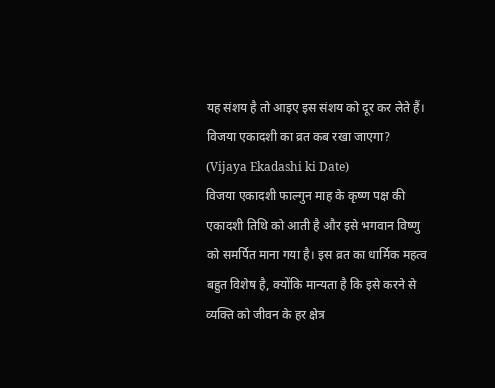यह संशय है तो आइए इस संशय को दूर कर लेते हैं।
विजया एकादशी का व्रत कब रखा जाएगा? (Vijaya Ekadashi ki Date)
विजया एकादशी फाल्गुन माह के कृष्ण पक्ष की एकादशी तिथि को आती है और इसे भगवान विष्णु को समर्पित माना गया है। इस व्रत का धार्मिक महत्व बहुत विशेष है, क्योंकि मान्यता है कि इसे करने से व्यक्ति को जीवन के हर क्षेत्र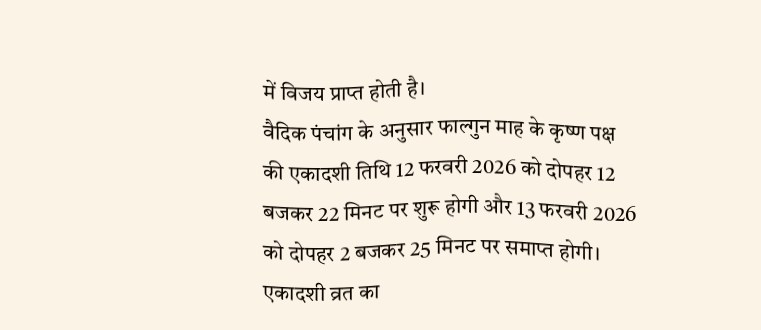में विजय प्राप्त होती है।
वैदिक पंचांग के अनुसार फाल्गुन माह के कृष्ण पक्ष की एकादशी तिथि 12 फरवरी 2026 को दोपहर 12 बजकर 22 मिनट पर शुरू होगी और 13 फरवरी 2026 को दोपहर 2 बजकर 25 मिनट पर समाप्त होगी। एकादशी व्रत का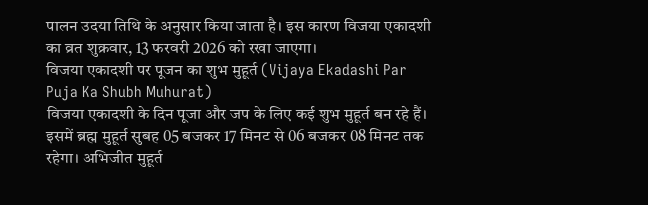पालन उदया तिथि के अनुसार किया जाता है। इस कारण विजया एकादशी का व्रत शुक्रवार, 13 फरवरी 2026 को रखा जाएगा।
विजया एकादशी पर पूजन का शुभ मुहूर्त (Vijaya Ekadashi Par Puja Ka Shubh Muhurat)
विजया एकादशी के दिन पूजा और जप के लिए कई शुभ मुहूर्त बन रहे हैं। इसमें ब्रह्म मुहूर्त सुबह 05 बजकर 17 मिनट से 06 बजकर 08 मिनट तक रहेगा। अभिजीत मुहूर्त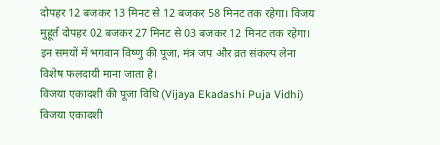दोपहर 12 बजकर 13 मिनट से 12 बजकर 58 मिनट तक रहेगा। विजय मुहूर्त दोपहर 02 बजकर 27 मिनट से 03 बजकर 12 मिनट तक रहेगा। इन समयों में भगवान विष्णु की पूजा, मंत्र जप और व्रत संकल्प लेना विशेष फलदायी माना जाता है।
विजया एकादशी की पूजा विधि (Vijaya Ekadashi Puja Vidhi)
विजया एकादशी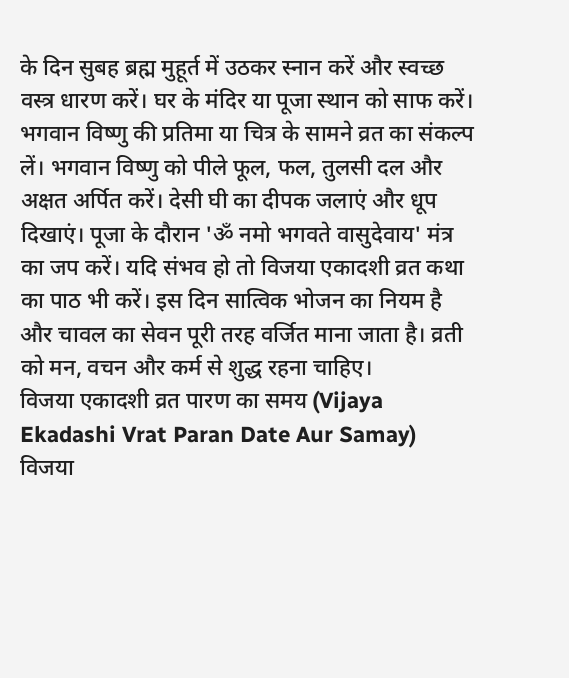के दिन सुबह ब्रह्म मुहूर्त में उठकर स्नान करें और स्वच्छ वस्त्र धारण करें। घर के मंदिर या पूजा स्थान को साफ करें। भगवान विष्णु की प्रतिमा या चित्र के सामने व्रत का संकल्प लें। भगवान विष्णु को पीले फूल, फल, तुलसी दल और अक्षत अर्पित करें। देसी घी का दीपक जलाएं और धूप दिखाएं। पूजा के दौरान 'ॐ नमो भगवते वासुदेवाय' मंत्र का जप करें। यदि संभव हो तो विजया एकादशी व्रत कथा का पाठ भी करें। इस दिन सात्विक भोजन का नियम है और चावल का सेवन पूरी तरह वर्जित माना जाता है। व्रती को मन, वचन और कर्म से शुद्ध रहना चाहिए।
विजया एकादशी व्रत पारण का समय (Vijaya Ekadashi Vrat Paran Date Aur Samay)
विजया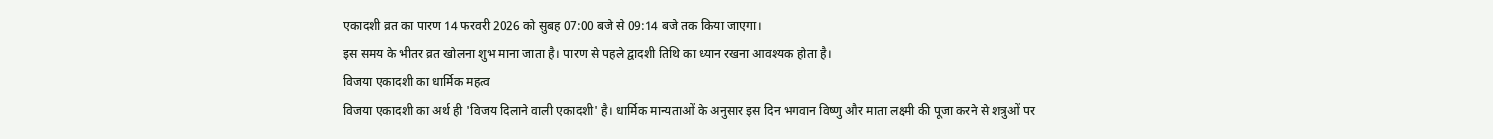एकादशी व्रत का पारण 14 फरवरी 2026 को सुबह 07:00 बजे से 09:14 बजे तक किया जाएगा।
इस समय के भीतर व्रत खोलना शुभ माना जाता है। पारण से पहले द्वादशी तिथि का ध्यान रखना आवश्यक होता है।
विजया एकादशी का धार्मिक महत्व
विजया एकादशी का अर्थ ही 'विजय दिलाने वाली एकादशी' है। धार्मिक मान्यताओं के अनुसार इस दिन भगवान विष्णु और माता लक्ष्मी की पूजा करने से शत्रुओं पर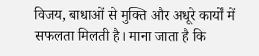विजय, बाधाओं से मुक्ति और अधूरे कार्यों में सफलता मिलती है। माना जाता है कि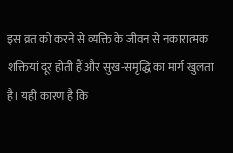इस व्रत को करने से व्यक्ति के जीवन से नकारात्मक शक्तियां दूर होती हैं और सुख-समृद्धि का मार्ग खुलता है। यही कारण है कि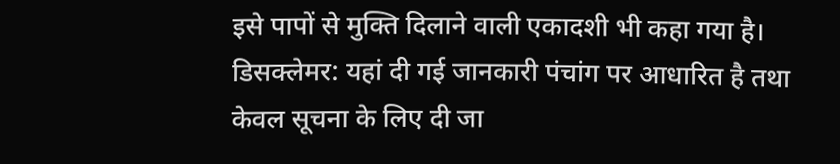इसे पापों से मुक्ति दिलाने वाली एकादशी भी कहा गया है।
डिसक्लेमर: यहां दी गई जानकारी पंचांग पर आधारित है तथा केवल सूचना के लिए दी जा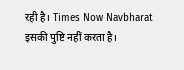रही है। Times Now Navbharat इसकी पुष्टि नहीं करता है।